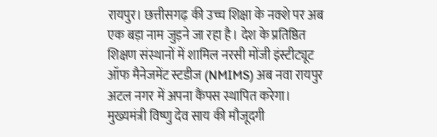रायपुर। छत्तीसगढ़ की उच्च शिक्षा के नक्शे पर अब एक बड़ा नाम जुड़ने जा रहा है। देश के प्रतिष्ठित शिक्षण संस्थानों में शामिल नरसी मोंजी इंस्टीट्यूट ऑफ मैनेजमेंट स्टडीज (NMIMS) अब नवा रायपुर अटल नगर में अपना कैंपस स्थापित करेगा। मुख्यमंत्री विष्णु देव साय की मौजूदगी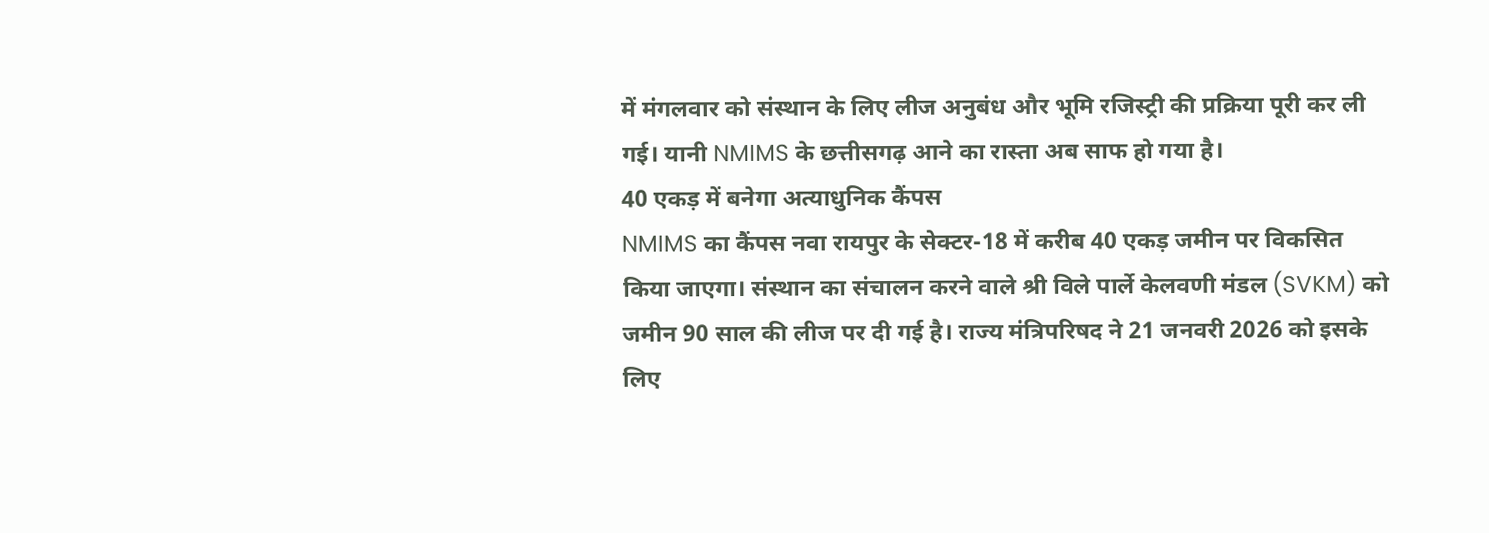में मंगलवार को संस्थान के लिए लीज अनुबंध और भूमि रजिस्ट्री की प्रक्रिया पूरी कर ली गई। यानी NMIMS के छत्तीसगढ़ आने का रास्ता अब साफ हो गया है।
40 एकड़ में बनेगा अत्याधुनिक कैंपस
NMIMS का कैंपस नवा रायपुर के सेक्टर-18 में करीब 40 एकड़ जमीन पर विकसित किया जाएगा। संस्थान का संचालन करने वाले श्री विले पार्ले केलवणी मंडल (SVKM) को जमीन 90 साल की लीज पर दी गई है। राज्य मंत्रिपरिषद ने 21 जनवरी 2026 को इसके लिए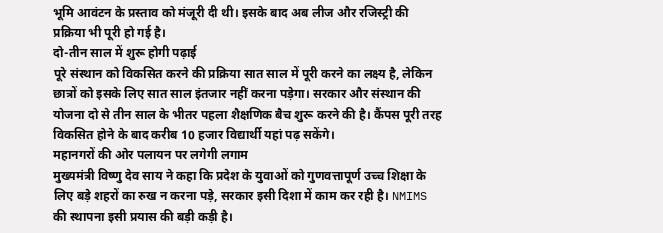भूमि आवंटन के प्रस्ताव को मंजूरी दी थी। इसके बाद अब लीज और रजिस्ट्री की प्रक्रिया भी पूरी हो गई है।
दो-तीन साल में शुरू होगी पढ़ाई
पूरे संस्थान को विकसित करने की प्रक्रिया सात साल में पूरी करने का लक्ष्य है, लेकिन छात्रों को इसके लिए सात साल इंतजार नहीं करना पड़ेगा। सरकार और संस्थान की योजना दो से तीन साल के भीतर पहला शैक्षणिक बैच शुरू करने की है। कैंपस पूरी तरह विकसित होने के बाद करीब 10 हजार विद्यार्थी यहां पढ़ सकेंगे।
महानगरों की ओर पलायन पर लगेगी लगाम
मुख्यमंत्री विष्णु देव साय ने कहा कि प्रदेश के युवाओं को गुणवत्तापूर्ण उच्च शिक्षा के लिए बड़े शहरों का रुख न करना पड़े, सरकार इसी दिशा में काम कर रही है। NMIMS की स्थापना इसी प्रयास की बड़ी कड़ी है।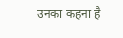उनका कहना है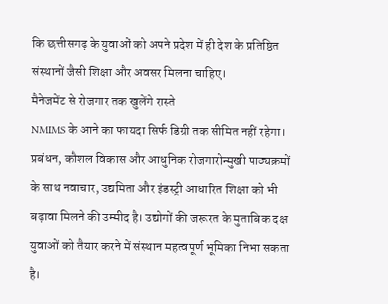कि छत्तीसगढ़ के युवाओं को अपने प्रदेश में ही देश के प्रतिष्ठित संस्थानों जैसी शिक्षा और अवसर मिलना चाहिए।
मैनेजमेंट से रोजगार तक खुलेंगे रास्ते
NMIMS के आने का फायदा सिर्फ डिग्री तक सीमित नहीं रहेगा। प्रबंधन, कौशल विकास और आधुनिक रोजगारोन्मुखी पाठ्यक्रमों के साथ नवाचार, उद्यमिता और इंडस्ट्री आधारित शिक्षा को भी बढ़ावा मिलने की उम्मीद है। उद्योगों की जरूरत के मुताबिक दक्ष युवाओं को तैयार करने में संस्थान महत्वपूर्ण भूमिका निभा सकता है।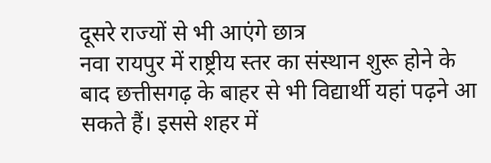दूसरे राज्यों से भी आएंगे छात्र
नवा रायपुर में राष्ट्रीय स्तर का संस्थान शुरू होने के बाद छत्तीसगढ़ के बाहर से भी विद्यार्थी यहां पढ़ने आ सकते हैं। इससे शहर में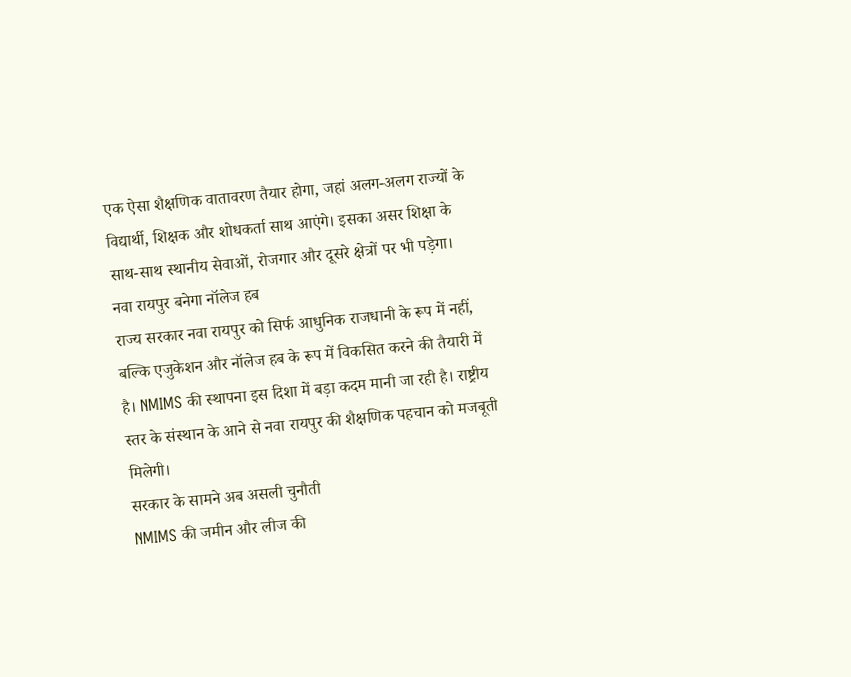एक ऐसा शैक्षणिक वातावरण तैयार होगा, जहां अलग-अलग राज्यों के विद्यार्थी, शिक्षक और शोधकर्ता साथ आएंगे। इसका असर शिक्षा के साथ-साथ स्थानीय सेवाओं, रोजगार और दूसरे क्षेत्रों पर भी पड़ेगा।
नवा रायपुर बनेगा नॉलेज हब
राज्य सरकार नवा रायपुर को सिर्फ आधुनिक राजधानी के रूप में नहीं, बल्कि एजुकेशन और नॉलेज हब के रूप में विकसित करने की तैयारी में है। NMIMS की स्थापना इस दिशा में बड़ा कदम मानी जा रही है। राष्ट्रीय स्तर के संस्थान के आने से नवा रायपुर की शैक्षणिक पहचान को मजबूती मिलेगी।
सरकार के सामने अब असली चुनौती
NMIMS की जमीन और लीज की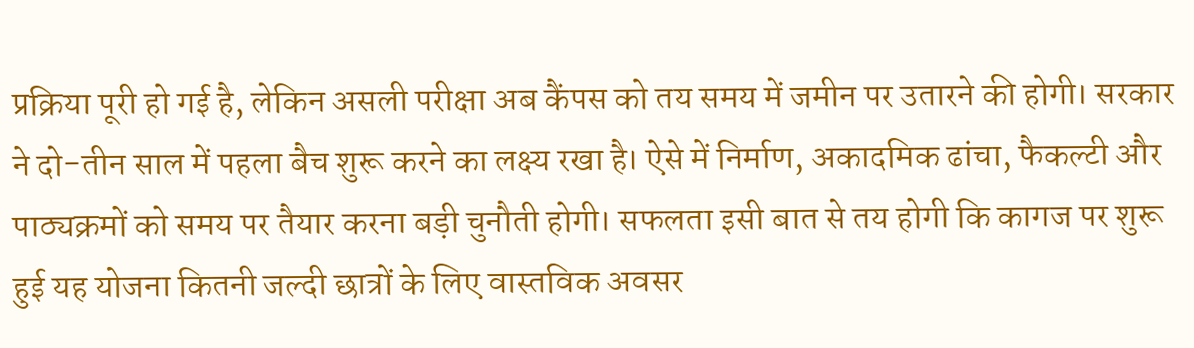प्रक्रिया पूरी हो गई है, लेकिन असली परीक्षा अब कैंपस को तय समय में जमीन पर उतारने की होगी। सरकार ने दो-तीन साल में पहला बैच शुरू करने का लक्ष्य रखा है। ऐसे में निर्माण, अकादमिक ढांचा, फैकल्टी और पाठ्यक्रमों को समय पर तैयार करना बड़ी चुनौती होगी। सफलता इसी बात से तय होगी कि कागज पर शुरू हुई यह योजना कितनी जल्दी छात्रों के लिए वास्तविक अवसर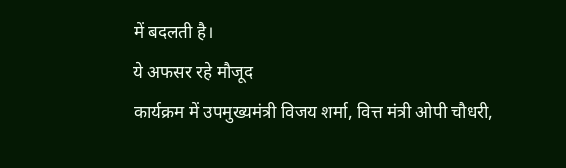में बदलती है।
ये अफसर रहे मौजूद
कार्यक्रम में उपमुख्यमंत्री विजय शर्मा, वित्त मंत्री ओपी चौधरी,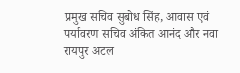प्रमुख सचिव सुबोध सिंह, आवास एवं पर्यावरण सचिव अंकित आनंद और नवा रायपुर अटल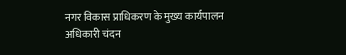नगर विकास प्राधिकरण के मुख्य कार्यपालन अधिकारी चंदन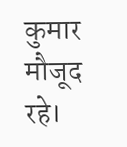कुमार मौजूद रहे।